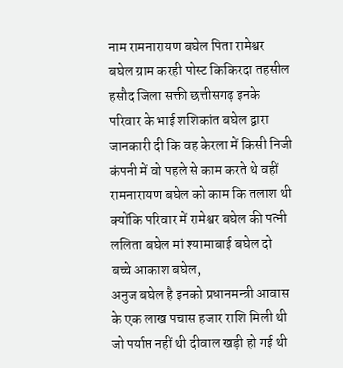नाम रामनारायण बघेल पिता रामेश्वर बघेल ग्राम करही पोस्ट किकिरदा तहसील हसौद जिला सक्ती छत्तीसगढ़ इनके परिवार के भाई शशिकांत बघेल द्वारा जानकारी दी कि वह केरला में किसी निजी कंपनी में वो पहले से काम करते थे वहीं रामनारायण बघेल को काम कि तलाश थी क्योंकि परिवार में रामेश्वर बघेल की पत्नी ललिता बघेल मां श्यामाबाई बघेल दो बच्चे आकाश बघेल,
अनुज बघेल है इनको प्रधानमन्त्री आवास के एक लाख पचास हजार राशि मिली थी जो पर्याप्त नहीं थी दीवाल खड़ी हो गई थी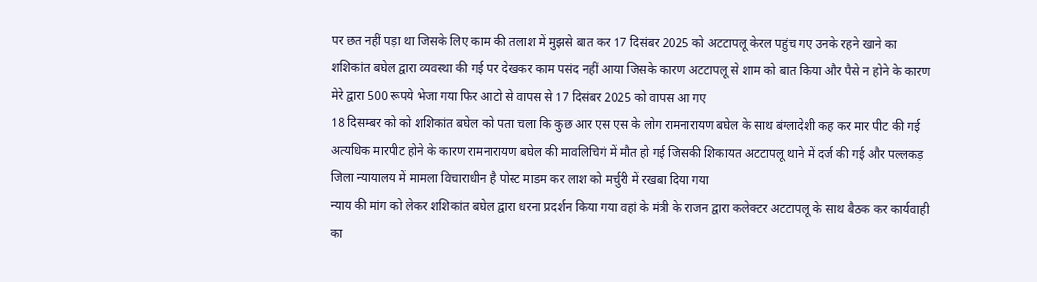पर छत नहीं पड़ा था जिसके लिए काम की तलाश में मुझसे बात कर 17 दिसंबर 2025 को अटटापलू केरल पहुंच गए उनके रहने खाने का शशिकांत बघेल द्वारा व्यवस्था की गई पर देखकर काम पसंद नहीं आया जिसके कारण अटटापलू से शाम को बात किया और पैसे न होने के कारण मेरे द्वारा 500 रूपये भेजा गया फिर आटो से वापस से 17 दिसंबर 2025 को वापस आ गए
18 दिसम्बर को को शशिकांत बघेल को पता चला कि कुछ आर एस एस के लोग रामनारायण बघेल के साथ बंग्लादेशी कह कर मार पीट की गई अत्यधिक मारपीट होने के कारण रामनारायण बघेल की मावलिचिगं में मौत हो गई जिसकी शिकायत अटटापलू थाने में दर्ज की गई और पल्लकड़ जिला न्यायालय में मामला विचाराधीन है पोस्ट माडम कर लाश को मर्चुरी में रखबा दिया गया
न्याय की मांग को लेकर शशिकांत बघेल द्वारा धरना प्रदर्शन किया गया वहां के मंत्री के राजन द्वारा कलेक्टर अटटापलू के साथ बैठक कर कार्यवाही का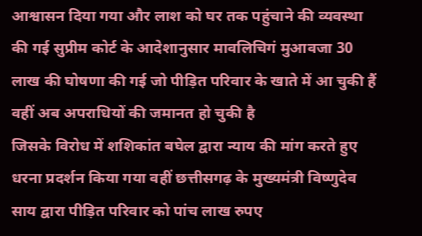आश्वासन दिया गया और लाश को घर तक पहुंचाने की व्यवस्था की गई सुप्रीम कोर्ट के आदेशानुसार मावलिचिगं मुआवजा 30 लाख की घोषणा की गई जो पीड़ित परिवार के खाते में आ चुकी हैं वहीं अब अपराधियों की जमानत हो चुकी है
जिसके विरोध में शशिकांत बघेल द्वारा न्याय की मांग करते हुए धरना प्रदर्शन किया गया वहीं छत्तीसगढ़ के मुख्यमंत्री विष्णुदेव साय द्वारा पीड़ित परिवार को पांच लाख रुपए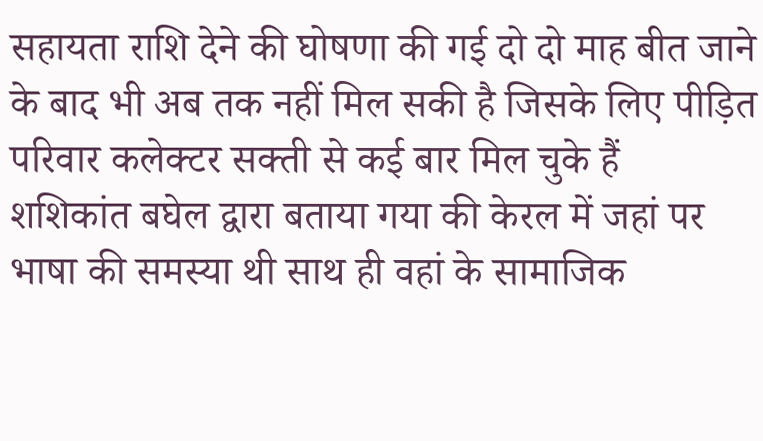सहायता राशि देने की घोषणा की गई दो दो माह बीत जाने के बाद भी अब तक नहीं मिल सकी है जिसके लिए पीड़ित परिवार कलेक्टर सक्ती से कई बार मिल चुके हैं
शशिकांत बघेल द्वारा बताया गया की केरल में जहां पर भाषा की समस्या थी साथ ही वहां के सामाजिक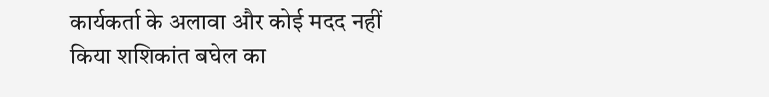कार्यकर्ता के अलावा और कोई मदद नहीं किया शशिकांत बघेल का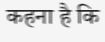कहना है कि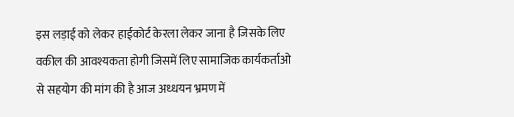इस लड़ाई को लेकर हाईकोर्ट केरला लेकर जाना है जिसके लिए वकील की आवश्यकता होगी जिसमें लिए सामाजिक कार्यकर्ताओ से सहयोग की मांग की है आज अध्धयन भ्रमण में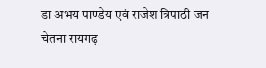डा अभय पाण्डेय एवं राजेश त्रिपाठी जन चेतना रायगढ़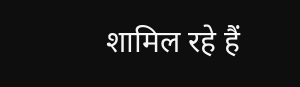शामिल रहे हैं